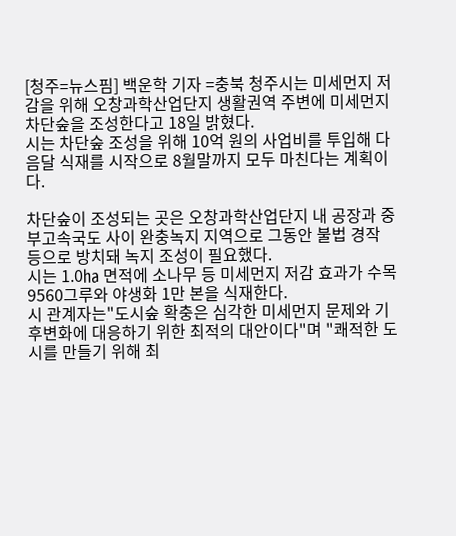[청주=뉴스핌] 백운학 기자 =충북 청주시는 미세먼지 저감을 위해 오창과학산업단지 생활권역 주변에 미세먼지 차단숲을 조성한다고 18일 밝혔다.
시는 차단숲 조성을 위해 10억 원의 사업비를 투입해 다음달 식재를 시작으로 8월말까지 모두 마친다는 계획이다.

차단숲이 조성되는 곳은 오창과학산업단지 내 공장과 중부고속국도 사이 완충녹지 지역으로 그동안 불법 경작 등으로 방치돼 녹지 조성이 필요했다.
시는 1.0㏊ 면적에 소나무 등 미세먼지 저감 효과가 수목 9560그루와 야생화 1만 본을 식재한다.
시 관계자는"도시숲 확충은 심각한 미세먼지 문제와 기후변화에 대응하기 위한 최적의 대안이다"며 "쾌적한 도시를 만들기 위해 최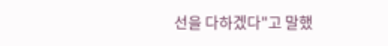선을 다하겠다"고 말했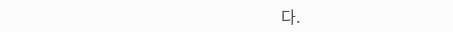다.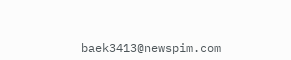baek3413@newspim.com